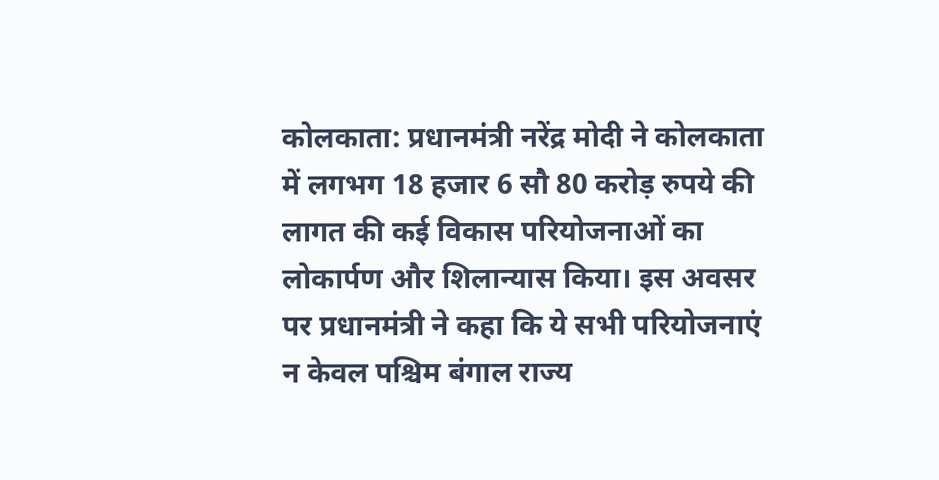कोलकाता: प्रधानमंत्री नरेंद्र मोदी ने कोलकाता में लगभग 18 हजार 6 सौ 80 करोड़ रुपये की लागत की कई विकास परियोजनाओं का लोकार्पण और शिलान्यास किया। इस अवसर पर प्रधानमंत्री ने कहा कि ये सभी परियोजनाएं न केवल पश्चिम बंगाल राज्य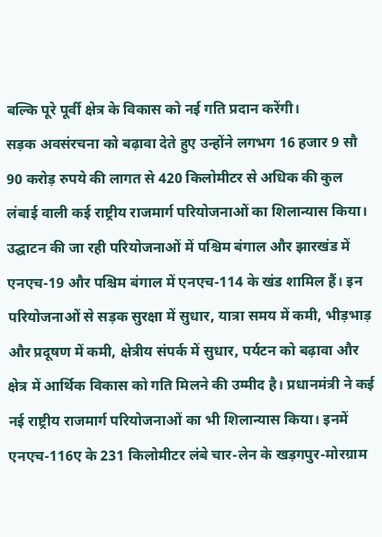बल्कि पूरे पूर्वी क्षेत्र के विकास को नई गति प्रदान करेंगी।
सड़क अवसंरचना को बढ़ावा देते हुए उन्होंने लगभग 16 हजार 9 सौ 90 करोड़ रुपये की लागत से 420 किलोमीटर से अधिक की कुल लंबाई वाली कई राष्ट्रीय राजमार्ग परियोजनाओं का शिलान्यास किया। उद्घाटन की जा रही परियोजनाओं में पश्चिम बंगाल और झारखंड में एनएच-19 और पश्चिम बंगाल में एनएच-114 के खंड शामिल हैं। इन परियोजनाओं से सड़क सुरक्षा में सुधार, यात्रा समय में कमी, भीड़भाड़ और प्रदूषण में कमी, क्षेत्रीय संपर्क में सुधार, पर्यटन को बढ़ावा और क्षेत्र में आर्थिक विकास को गति मिलने की उम्मीद है। प्रधानमंत्री ने कई नई राष्ट्रीय राजमार्ग परियोजनाओं का भी शिलान्यास किया। इनमें एनएच-116ए के 231 किलोमीटर लंबे चार-लेन के खड़गपुर-मोरग्राम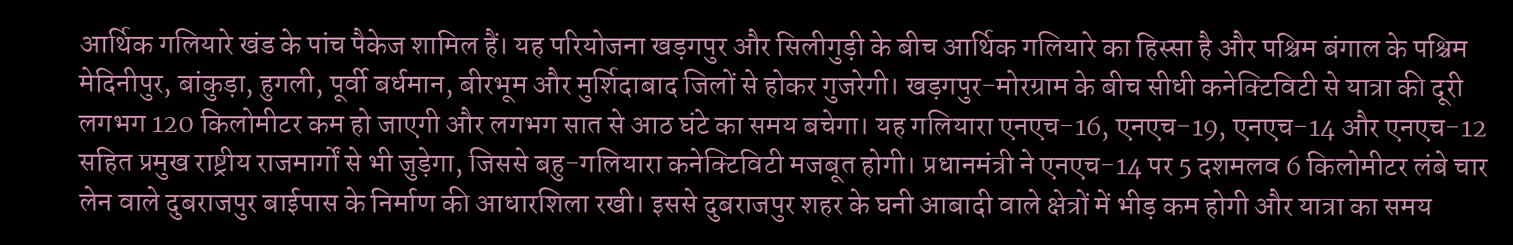आर्थिक गलियारे खंड के पांच पैकेज शामिल हैं। यह परियोजना खड़गपुर और सिलीगुड़ी के बीच आर्थिक गलियारे का हिस्सा है और पश्चिम बंगाल के पश्चिम मेदिनीपुर, बांकुड़ा, हुगली, पूर्वी बर्धमान, बीरभूम और मुर्शिदाबाद जिलों से होकर गुजरेगी। खड़गपुर-मोरग्राम के बीच सीधी कनेक्टिविटी से यात्रा की दूरी लगभग 120 किलोमीटर कम हो जाएगी और लगभग सात से आठ घंटे का समय बचेगा। यह गलियारा एनएच-16, एनएच-19, एनएच-14 और एनएच-12 सहित प्रमुख राष्ट्रीय राजमार्गों से भी जुड़ेगा, जिससे बहु-गलियारा कनेक्टिविटी मजबूत होगी। प्रधानमंत्री ने एनएच-14 पर 5 दशमलव 6 किलोमीटर लंबे चार लेन वाले दुबराजपुर बाईपास के निर्माण की आधारशिला रखी। इससे दुबराजपुर शहर के घनी आबादी वाले क्षेत्रों में भीड़ कम होगी और यात्रा का समय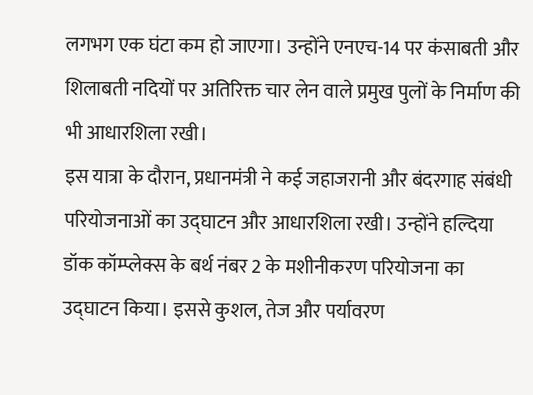लगभग एक घंटा कम हो जाएगा। उन्होंने एनएच-14 पर कंसाबती और शिलाबती नदियों पर अतिरिक्त चार लेन वाले प्रमुख पुलों के निर्माण की भी आधारशिला रखी।
इस यात्रा के दौरान, प्रधानमंत्री ने कई जहाजरानी और बंदरगाह संबंधी परियोजनाओं का उद्घाटन और आधारशिला रखी। उन्होंने हल्दिया डॉक कॉम्प्लेक्स के बर्थ नंबर 2 के मशीनीकरण परियोजना का उद्घाटन किया। इससे कुशल, तेज और पर्यावरण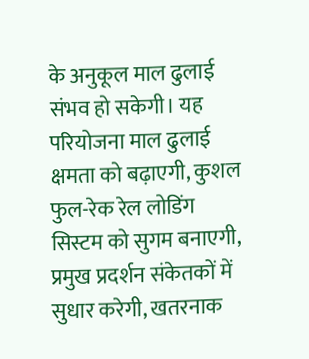के अनुकूल माल ढुलाई संभव हो सकेगी। यह परियोजना माल ढुलाई क्षमता को बढ़ाएगी, कुशल फुल-रेक रेल लोडिंग सिस्टम को सुगम बनाएगी, प्रमुख प्रदर्शन संकेतकों में सुधार करेगी, खतरनाक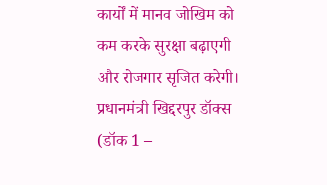कार्यों में मानव जोखिम को कम करके सुरक्षा बढ़ाएगी और रोजगार सृजित करेगी। प्रधानमंत्री खिद्दरपुर डॉक्स (डॉक 1 –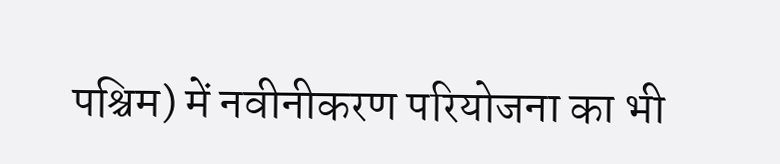पश्चिम) में नवीनीकरण परियोजना का भी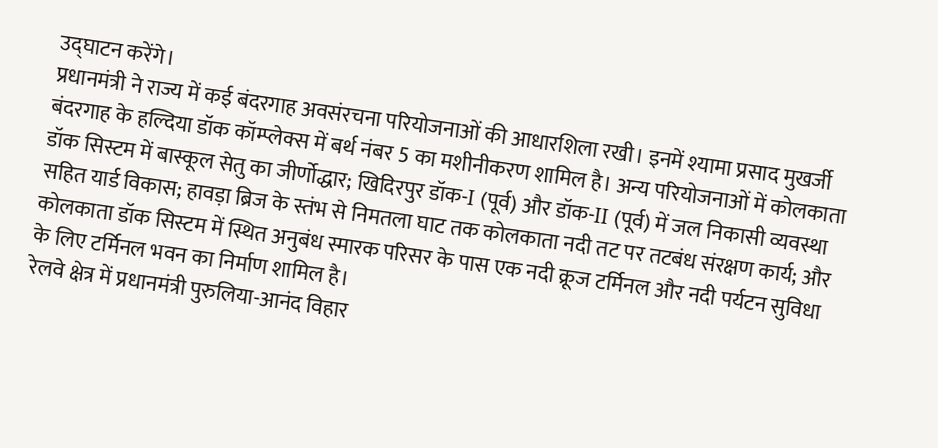उद्घाटन करेंगे।
प्रधानमंत्री ने राज्य में कई बंदरगाह अवसंरचना परियोजनाओं की आधारशिला रखी। इनमें श्यामा प्रसाद मुखर्जी बंदरगाह के हल्दिया डॉक कॉम्प्लेक्स में बर्थ नंबर 5 का मशीनीकरण शामिल है। अन्य परियोजनाओं में कोलकाता डॉक सिस्टम में बास्कूल सेतु का जीर्णोद्धार; खिदिरपुर डॉक-I (पूर्व) और डॉक-II (पूर्व) में जल निकासी व्यवस्था सहित यार्ड विकास; हावड़ा ब्रिज के स्तंभ से निमतला घाट तक कोलकाता नदी तट पर तटबंध संरक्षण कार्य; और कोलकाता डॉक सिस्टम में स्थित अनुबंध स्मारक परिसर के पास एक नदी क्रूज टर्मिनल और नदी पर्यटन सुविधा के लिए टर्मिनल भवन का निर्माण शामिल है।
रेलवे क्षेत्र में प्रधानमंत्री पुरुलिया-आनंद विहार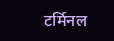टर्मिनल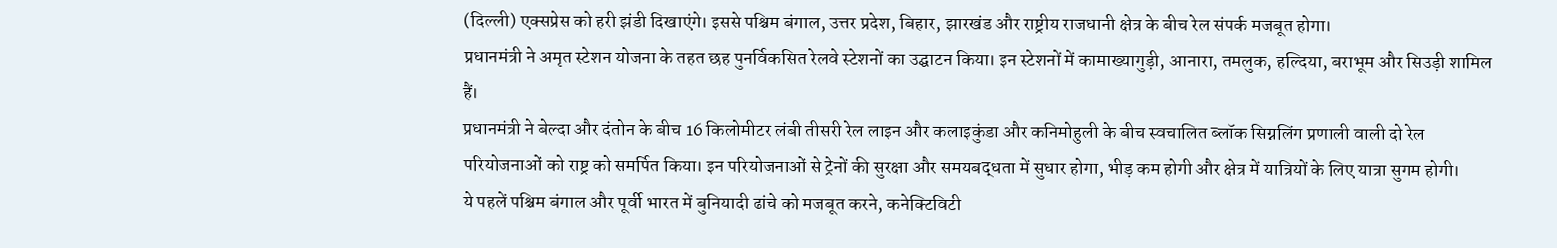(दिल्ली) एक्सप्रेस को हरी झंडी दिखाएंगे। इससे पश्चिम बंगाल, उत्तर प्रदेश, बिहार, झारखंड और राष्ट्रीय राजधानी क्षेत्र के बीच रेल संपर्क मजबूत होगा।
प्रधानमंत्री ने अमृत स्टेशन योजना के तहत छह पुनर्विकसित रेलवे स्टेशनों का उद्घाटन किया। इन स्टेशनों में कामाख्यागुड़ी, आनारा, तमलुक, हल्दिया, बराभूम और सिउड़ी शामिल हैं।
प्रधानमंत्री ने बेल्दा और दंतोन के बीच 16 किलोमीटर लंबी तीसरी रेल लाइन और कलाइकुंडा और कनिमोहुली के बीच स्वचालित ब्लॉक सिग्नलिंग प्रणाली वाली दो रेल परियोजनाओं को राष्ट्र को समर्पित किया। इन परियोजनाओं से ट्रेनों की सुरक्षा और समयबद्धता में सुधार होगा, भीड़ कम होगी और क्षेत्र में यात्रियों के लिए यात्रा सुगम होगी।
ये पहलें पश्चिम बंगाल और पूर्वी भारत में बुनियादी ढांचे को मजबूत करने, कनेक्टिविटी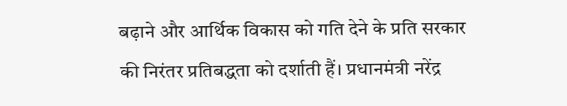बढ़ाने और आर्थिक विकास को गति देने के प्रति सरकार की निरंतर प्रतिबद्धता को दर्शाती हैं। प्रधानमंत्री नरेंद्र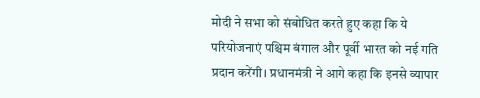मोदी ने सभा को संबोधित करते हुए कहा कि ये परियोजनाएं पश्चिम बंगाल और पूर्वी भारत को नई गति प्रदान करेंगी। प्रधानमंत्री ने आगे कहा कि इनसे व्यापार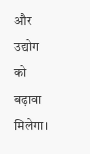और उद्योग को बढ़ावा मिलेगा।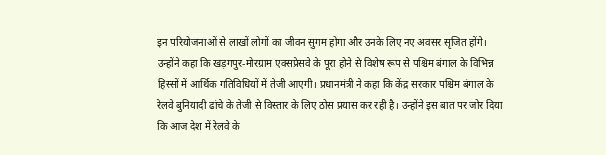इन परियोजनाओं से लाखों लोगों का जीवन सुगम होगा और उनके लिए नए अवसर सृजित होंगे। उन्होंने कहा कि खड़गपुर-मोरग्राम एक्सप्रेसवे के पूरा होने से विशेष रूप से पश्चिम बंगाल के विभिन्न हिस्सों में आर्थिक गतिविधियों में तेजी आएगी। प्रधानमंत्री ने कहा कि केंद्र सरकार पश्चिम बंगाल के रेलवे बुनियादी ढांचे के तेजी से विस्तार के लिए ठोस प्रयास कर रही है। उन्होंने इस बात पर जोर दिया कि आज देश में रेलवे के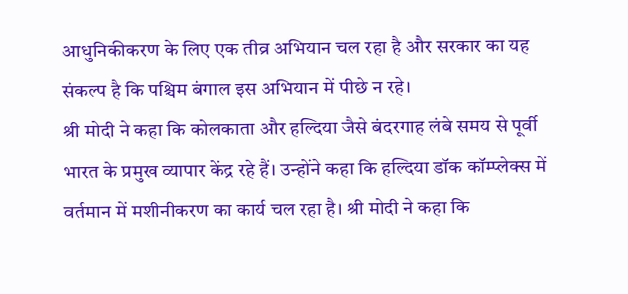आधुनिकीकरण के लिए एक तीव्र अभियान चल रहा है और सरकार का यह संकल्प है कि पश्चिम बंगाल इस अभियान में पीछे न रहे।
श्री मोदी ने कहा कि कोलकाता और हल्दिया जैसे बंदरगाह लंबे समय से पूर्वी भारत के प्रमुख व्यापार केंद्र रहे हैं। उन्होंने कहा कि हल्दिया डॉक कॉम्प्लेक्स में वर्तमान में मशीनीकरण का कार्य चल रहा है। श्री मोदी ने कहा कि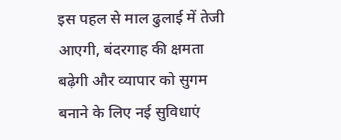इस पहल से माल ढुलाई में तेजी आएगी, बंदरगाह की क्षमता बढ़ेगी और व्यापार को सुगम बनाने के लिए नई सुविधाएं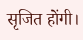सृजित होंगी।